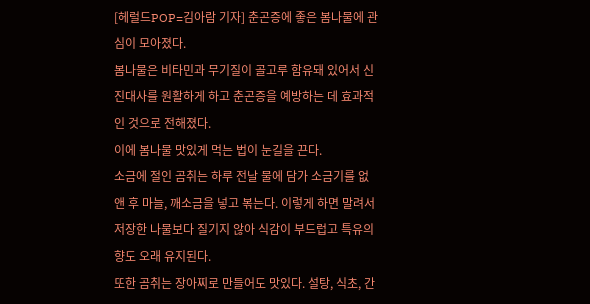[헤럴드POP=김아람 기자] 춘곤증에 좋은 봄나물에 관심이 모아졌다.
봄나물은 비타민과 무기질이 골고루 함유돼 있어서 신진대사를 원활하게 하고 춘곤증을 예방하는 데 효과적인 것으로 전해졌다.
이에 봄나물 맛있게 먹는 법이 눈길을 끈다.
소금에 절인 곰취는 하루 전날 물에 담가 소금기를 없앤 후 마늘, 깨소금을 넣고 볶는다. 이렇게 하면 말려서 저장한 나물보다 질기지 않아 식감이 부드럽고 특유의 향도 오래 유지된다.
또한 곰취는 장아찌로 만들어도 맛있다. 설탕, 식초, 간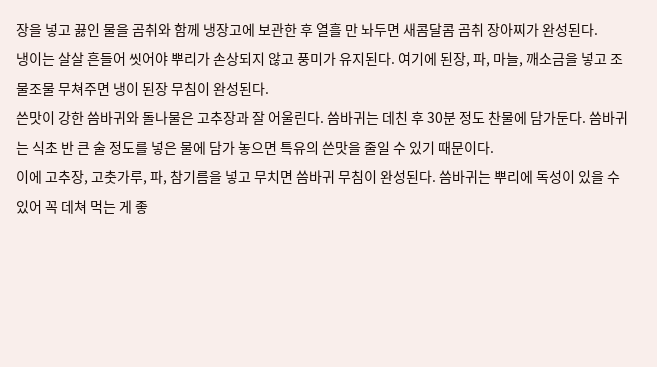장을 넣고 끓인 물을 곰취와 함께 냉장고에 보관한 후 열흘 만 놔두면 새콤달콤 곰취 장아찌가 완성된다.
냉이는 살살 흔들어 씻어야 뿌리가 손상되지 않고 풍미가 유지된다. 여기에 된장, 파, 마늘, 깨소금을 넣고 조물조물 무쳐주면 냉이 된장 무침이 완성된다.
쓴맛이 강한 씀바귀와 돌나물은 고추장과 잘 어울린다. 씀바귀는 데친 후 30분 정도 찬물에 담가둔다. 씀바귀는 식초 반 큰 술 정도를 넣은 물에 담가 놓으면 특유의 쓴맛을 줄일 수 있기 때문이다.
이에 고추장, 고춧가루, 파, 참기름을 넣고 무치면 씀바귀 무침이 완성된다. 씀바귀는 뿌리에 독성이 있을 수 있어 꼭 데쳐 먹는 게 좋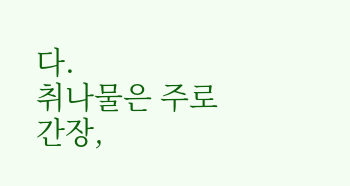다.
취나물은 주로 간장,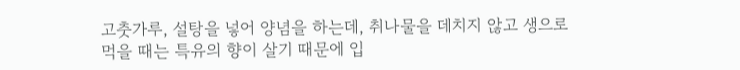고춧가루, 설탕을 넣어 양념을 하는데, 취나물을 데치지 않고 생으로 먹을 때는 특유의 향이 살기 때문에 입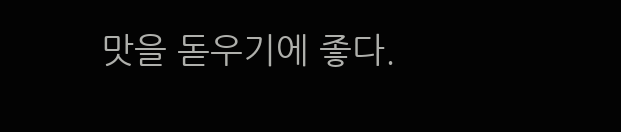맛을 돋우기에 좋다.